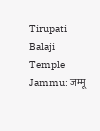Tirupati Balaji Temple Jammu: जम्मू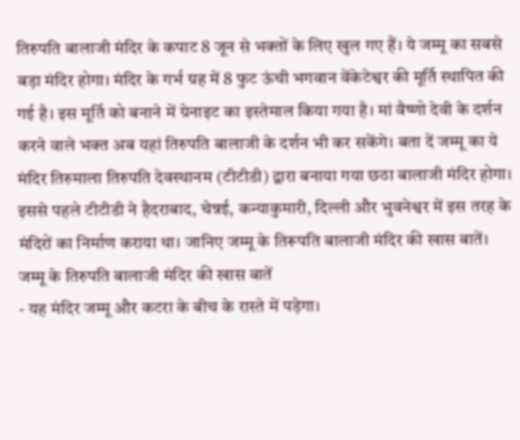तिरुपति बालाजी मंदिर के कपाट 8 जून से भक्तों के लिए खुल गए हैं। ये जम्मू का सबसे बड़ा मंदिर होगा। मंदिर के गर्भ ग्रह में 8 फुट ऊंची भगवान वेंकेटेश्वर की मूर्ति स्थापित की गई है। इस मूर्ति को बनाने में ग्रेनाइट का इस्तेमाल किया गया है। मां वैष्णो देवी के दर्शन करने वाले भक्त अब यहां तिरुपति बालाजी के दर्शन भी कर सकेंगे। बता दें जम्मू का ये मंदिर तिरुमाला तिरुपति देवस्थानम (टीटीडी) द्वारा बनाया गया छठा बालाजी मंदिर होगा। इससे पहले टीटीडी ने हैदराबाद, चेन्नई, कन्याकुमारी, दिल्ली और भुवनेश्वर में इस तरह के मंदिरों का निर्माण कराया था। जानिए जम्मू के तिरूपति बालाजी मंदिर की खास बातें।
जम्मू के तिरुपति बालाजी मंदिर की खास बातें
- यह मंदिर जम्मू और कटरा के बीच के रास्ते में पड़ेगा।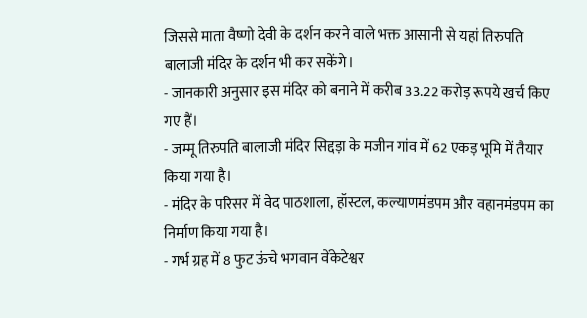जिससे माता वैष्णो देवी के दर्शन करने वाले भक्त आसानी से यहां तिरुपति बालाजी मंदिर के दर्शन भी कर सकेंगे।
- जानकारी अनुसार इस मंदिर को बनाने में करीब 33.22 करोड़ रूपये खर्च किए गए हैं।
- जम्मू तिरुपति बालाजी मंदिर सिद्दड़ा के मजीन गांव में 62 एकड़ भूमि में तैयार किया गया है।
- मंदिर के परिसर में वेद पाठशाला, हॉस्टल, कल्याणमंडपम और वहानमंडपम का निर्माण किया गया है।
- गर्भ ग्रह में 8 फुट ऊंचे भगवान वेंकेटेश्वर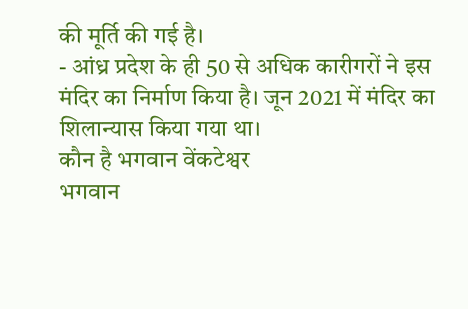की मूर्ति की गई है।
- आंध्र प्रदेश के ही 50 से अधिक कारीगरों ने इस मंदिर का निर्माण किया है। जून 2021 में मंदिर का शिलान्यास किया गया था।
कौन है भगवान वेंकटेश्वर
भगवान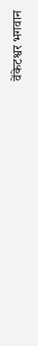वेंकेटश्वर भगवान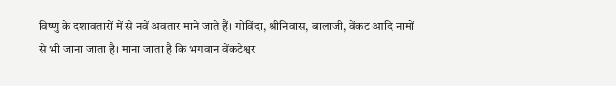विष्णु के दशावतारों में से नवें अवतार माने जाते हैं। गोविंदा, श्रीनिवास, बालाजी, वेंकट आदि नामों से भी जाना जाता है। माना जाता है कि भगवान वेंकटेश्वर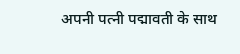अपनी पत्नी पद्मावती के साथ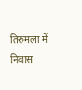तिरुमला में निवास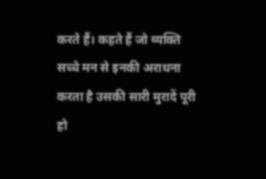करते हैं। कहते हैं जो व्यक्ति सच्चे मन से इनकी अराधना करता है उसकी सारी मुरादें पूरी हो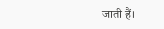जाती हैं।